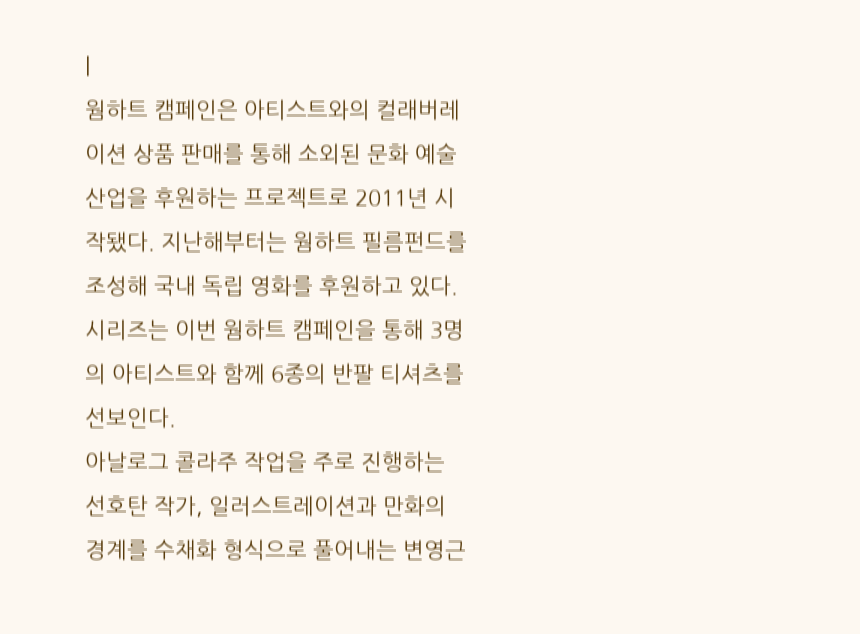|
웜하트 캠페인은 아티스트와의 컬래버레이션 상품 판매를 통해 소외된 문화 예술 산업을 후원하는 프로젝트로 2011년 시작됐다. 지난해부터는 웜하트 필름펀드를 조성해 국내 독립 영화를 후원하고 있다.
시리즈는 이번 웜하트 캠페인을 통해 3명의 아티스트와 함께 6종의 반팔 티셔츠를 선보인다.
아날로그 콜라주 작업을 주로 진행하는 선호탄 작가, 일러스트레이션과 만화의 경계를 수채화 형식으로 풀어내는 변영근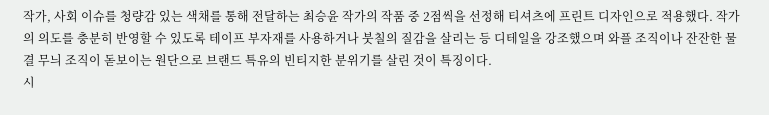작가, 사회 이슈를 청량감 있는 색채를 통해 전달하는 최승윤 작가의 작품 중 2점씩을 선정해 티셔츠에 프린트 디자인으로 적용했다. 작가의 의도를 충분히 반영할 수 있도록 테이프 부자재를 사용하거나 붓칠의 질감을 살리는 등 디테일을 강조했으며 와플 조직이나 잔잔한 물결 무늬 조직이 돋보이는 원단으로 브랜드 특유의 빈티지한 분위기를 살린 것이 특징이다.
시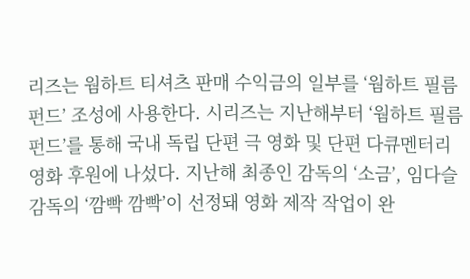리즈는 웜하트 티셔츠 판매 수익금의 일부를 ‘웜하트 필름펀드’ 조성에 사용한다. 시리즈는 지난해부터 ‘웜하트 필름펀드’를 통해 국내 독립 단편 극 영화 및 단편 다큐멘터리 영화 후원에 나섰다. 지난해 최종인 감독의 ‘소금’, 임다슬 감독의 ‘깜빡 깜빡’이 선정돼 영화 제작 작업이 완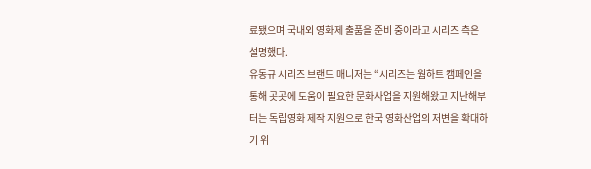료됐으며 국내외 영화제 출품을 준비 중이라고 시리즈 측은 설명했다.
유동규 시리즈 브랜드 매니저는 “시리즈는 웜하트 캠페인을 통해 곳곳에 도움이 필요한 문화사업을 지원해왔고 지난해부터는 독립영화 제작 지원으로 한국 영화산업의 저변을 확대하기 위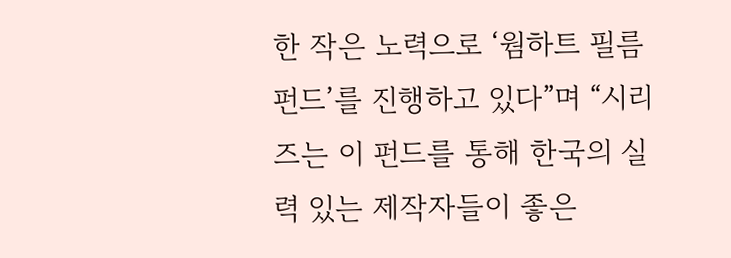한 작은 노력으로 ‘웜하트 필름펀드’를 진행하고 있다”며 “시리즈는 이 펀드를 통해 한국의 실력 있는 제작자들이 좋은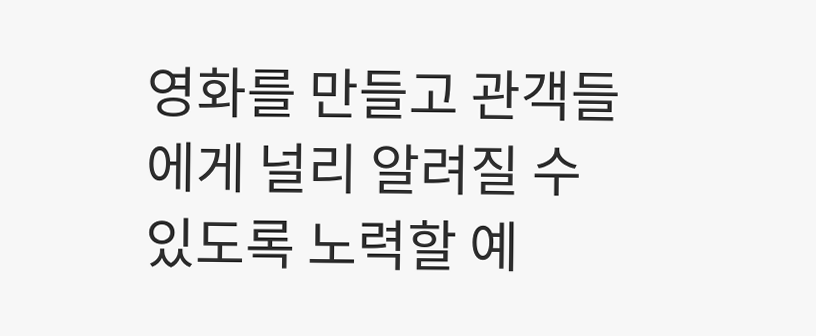영화를 만들고 관객들에게 널리 알려질 수 있도록 노력할 예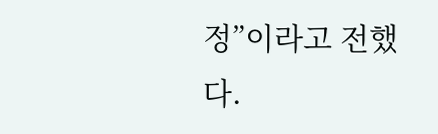정”이라고 전했다.